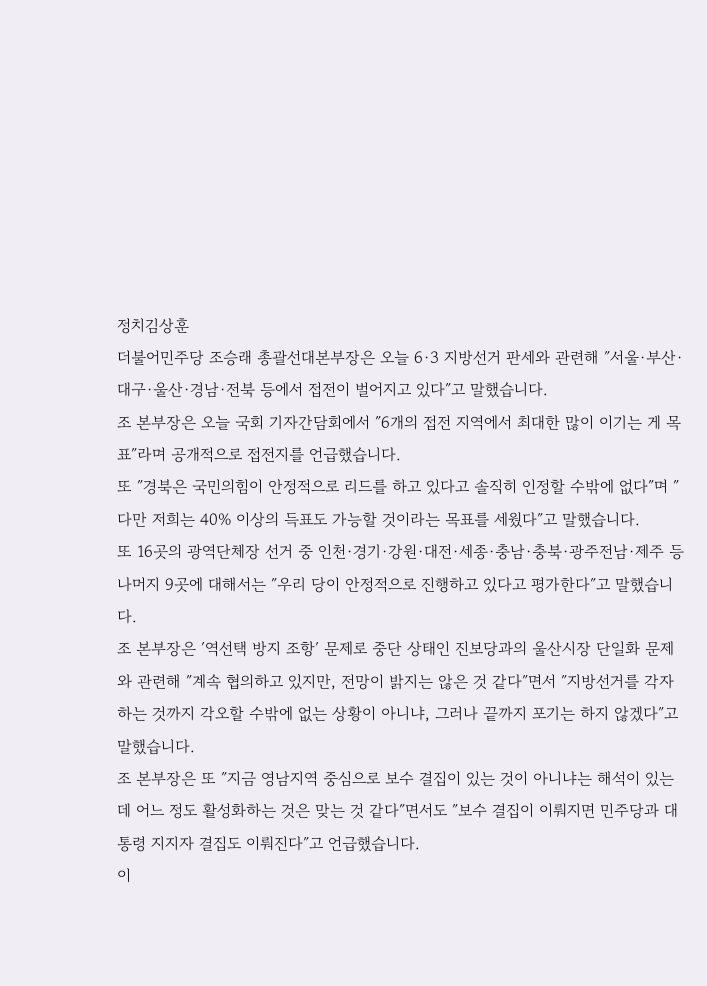정치김상훈
더불어민주당 조승래 총괄선대본부장은 오늘 6·3 지방선거 판세와 관련해 ″서울·부산·대구·울산·경남·전북 등에서 접전이 벌어지고 있다″고 말했습니다.
조 본부장은 오늘 국회 기자간담회에서 ″6개의 접전 지역에서 최대한 많이 이기는 게 목표″라며 공개적으로 접전지를 언급했습니다.
또 ″경북은 국민의힘이 안정적으로 리드를 하고 있다고 솔직히 인정할 수밖에 없다″며 ″다만 저희는 40% 이상의 득표도 가능할 것이라는 목표를 세웠다″고 말했습니다.
또 16곳의 광역단체장 선거 중 인천·경기·강원·대전·세종·충남·충북·광주전남·제주 등 나머지 9곳에 대해서는 ″우리 당이 안정적으로 진행하고 있다고 평가한다″고 말했습니다.
조 본부장은 ′역선택 방지 조항′ 문제로 중단 상태인 진보당과의 울산시장 단일화 문제와 관련해 ″계속 협의하고 있지만, 전망이 밝지는 않은 것 같다″면서 ″지방선거를 각자 하는 것까지 각오할 수밖에 없는 상황이 아니냐, 그러나 끝까지 포기는 하지 않겠다″고 말했습니다.
조 본부장은 또 ″지금 영남지역 중심으로 보수 결집이 있는 것이 아니냐는 해석이 있는데 어느 정도 활성화하는 것은 맞는 것 같다″면서도 ″보수 결집이 이뤄지면 민주당과 대통령 지지자 결집도 이뤄진다″고 언급했습니다.
이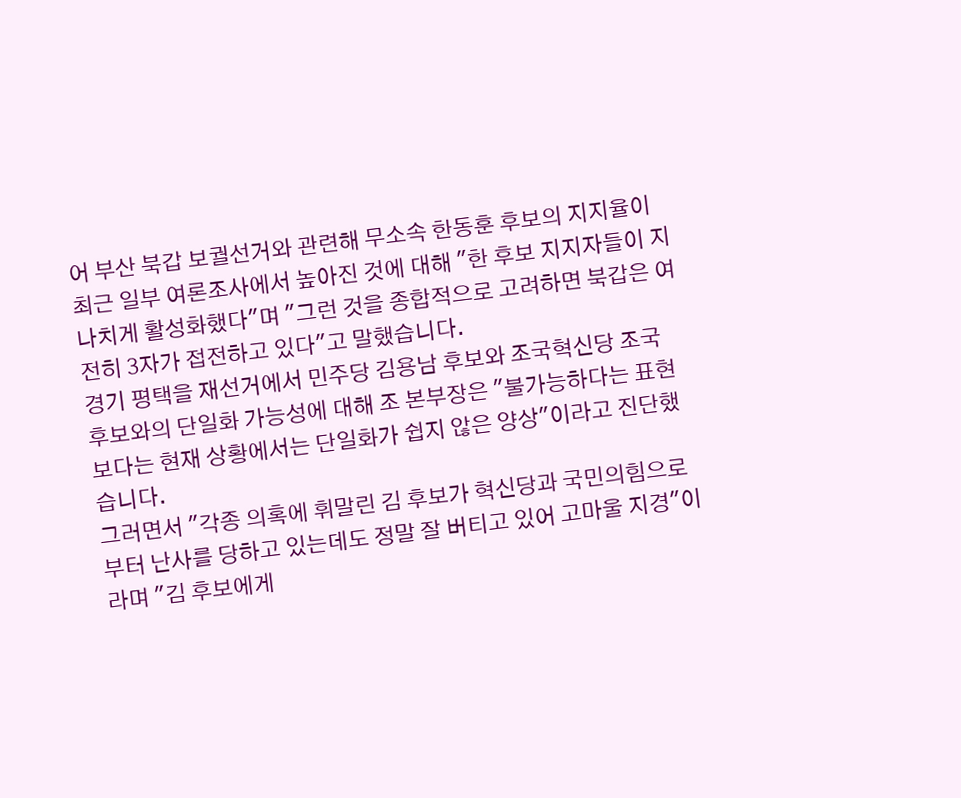어 부산 북갑 보궐선거와 관련해 무소속 한동훈 후보의 지지율이 최근 일부 여론조사에서 높아진 것에 대해 ″한 후보 지지자들이 지나치게 활성화했다″며 ″그런 것을 종합적으로 고려하면 북갑은 여전히 3자가 접전하고 있다″고 말했습니다.
경기 평택을 재선거에서 민주당 김용남 후보와 조국혁신당 조국 후보와의 단일화 가능성에 대해 조 본부장은 ″불가능하다는 표현보다는 현재 상황에서는 단일화가 쉽지 않은 양상″이라고 진단했습니다.
그러면서 ″각종 의혹에 휘말린 김 후보가 혁신당과 국민의힘으로부터 난사를 당하고 있는데도 정말 잘 버티고 있어 고마울 지경″이라며 ″김 후보에게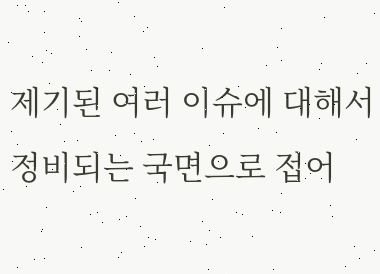제기된 여러 이슈에 대해서 정비되는 국면으로 접어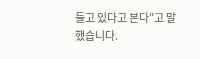들고 있다고 본다″고 말했습니다.